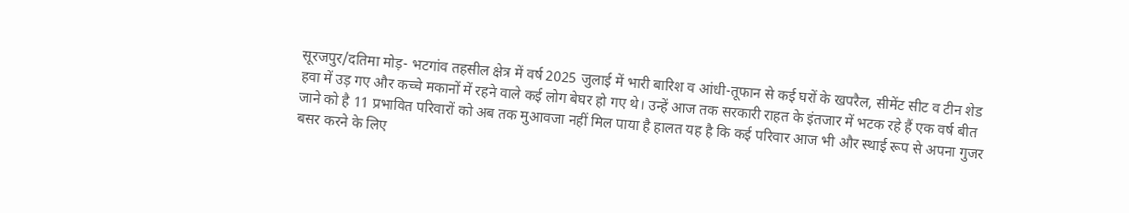सूरजपुर/दतिमा मोड़- भटगांव तहसील क्षेत्र में वर्ष 2025 जुलाई में भारी बारिश व आंधी-तूफान से कई घरों के खपरैल, सीमेंट सीट व टीन शेड हवा में उड़ गए और कच्चे मकानों में रहने वाले कई लोग बेघर हो गए थे। उन्हें आज तक सरकारी राहत के इंतजार में भटक रहे हैं एक वर्ष बीत जाने को है 11 प्रभावित परिवारों को अब तक मुआवजा नहीं मिल पाया है हालत यह है कि कई परिवार आज भी और स्थाई रूप से अपना गुजर बसर करने के लिए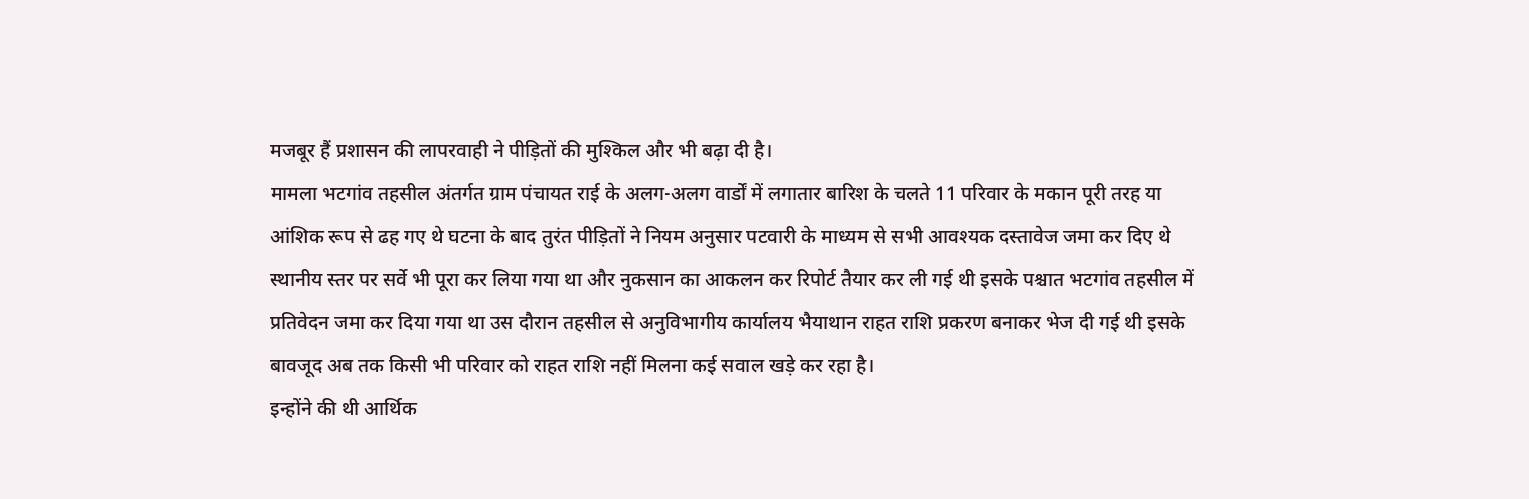मजबूर हैं प्रशासन की लापरवाही ने पीड़ितों की मुश्किल और भी बढ़ा दी है।
मामला भटगांव तहसील अंतर्गत ग्राम पंचायत राई के अलग-अलग वार्डों में लगातार बारिश के चलते 11 परिवार के मकान पूरी तरह या आंशिक रूप से ढह गए थे घटना के बाद तुरंत पीड़ितों ने नियम अनुसार पटवारी के माध्यम से सभी आवश्यक दस्तावेज जमा कर दिए थे स्थानीय स्तर पर सर्वे भी पूरा कर लिया गया था और नुकसान का आकलन कर रिपोर्ट तैयार कर ली गई थी इसके पश्चात भटगांव तहसील में प्रतिवेदन जमा कर दिया गया था उस दौरान तहसील से अनुविभागीय कार्यालय भैयाथान राहत राशि प्रकरण बनाकर भेज दी गई थी इसके बावजूद अब तक किसी भी परिवार को राहत राशि नहीं मिलना कई सवाल खड़े कर रहा है।
इन्होंने की थी आर्थिक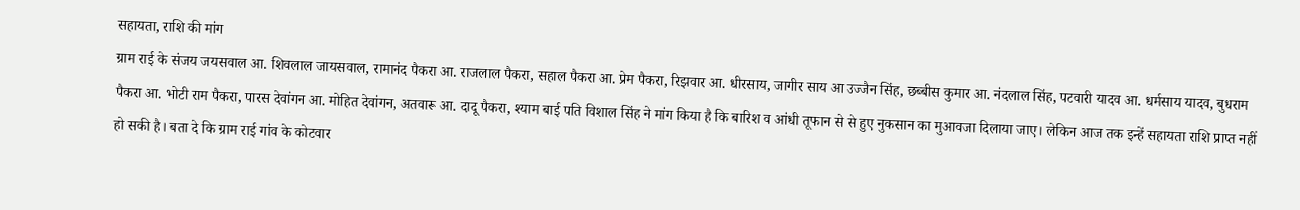सहायता, राशि की मांग
ग्राम राई के संजय जयसवाल आ. शिवलाल जायसवाल, रामानंद पैकरा आ. राजलाल पैकरा, सहाल पैकरा आ. प्रेम पैकरा, रिझवार आ. धीरसाय, जागीर साय आ उज्जैन सिंह, छब्बीस कुमार आ. नंदलाल सिंह, पटवारी यादव आ. धर्मसाय यादव, बुधराम पैकरा आ. भोटी राम पैकरा, पारस देवांगन आ. मोहित देवांगन, अतवारू आ. दादू पैकरा, श्याम बाई पति विशाल सिंह ने मांग किया है कि बारिश व आंधी तूफान से से हुए नुकसान का मुआवजा दिलाया जाए। लेकिन आज तक इन्हें सहायता राशि प्राप्त नहीं हो सकी है। बता दे कि ग्राम राई गांव के कोटवार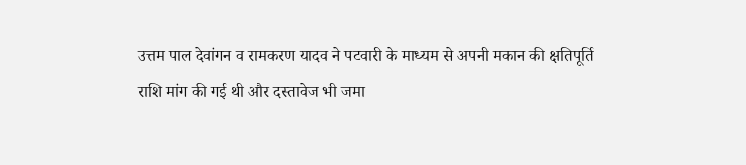उत्तम पाल देवांगन व रामकरण यादव ने पटवारी के माध्यम से अपनी मकान की क्षतिपूर्ति राशि मांग की गई थी और दस्तावेज भी जमा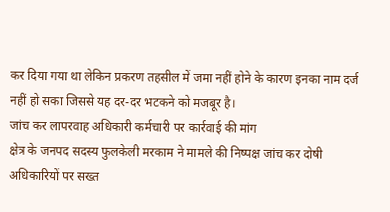कर दिया गया था लेकिन प्रकरण तहसील में जमा नहीं होने के कारण इनका नाम दर्ज नहीं हो सका जिससे यह दर-दर भटकने को मजबूर है।
जांच कर लापरवाह अधिकारी कर्मचारी पर कार्रवाई की मांग
क्षेत्र के जनपद सदस्य फुलकेली मरकाम ने मामले की निष्पक्ष जांच कर दोषी अधिकारियों पर सख्त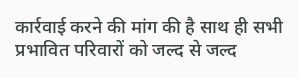कार्रवाई करने की मांग की है साथ ही सभी प्रभावित परिवारों को जल्द से जल्द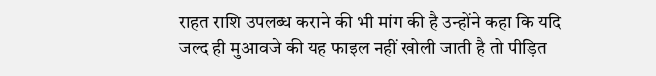राहत राशि उपलब्ध कराने की भी मांग की है उन्होंने कहा कि यदि जल्द ही मुआवजे की यह फाइल नहीं खोली जाती है तो पीड़ित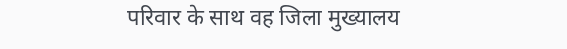परिवार के साथ वह जिला मुख्यालय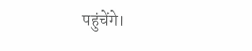पहुंचेंगे।